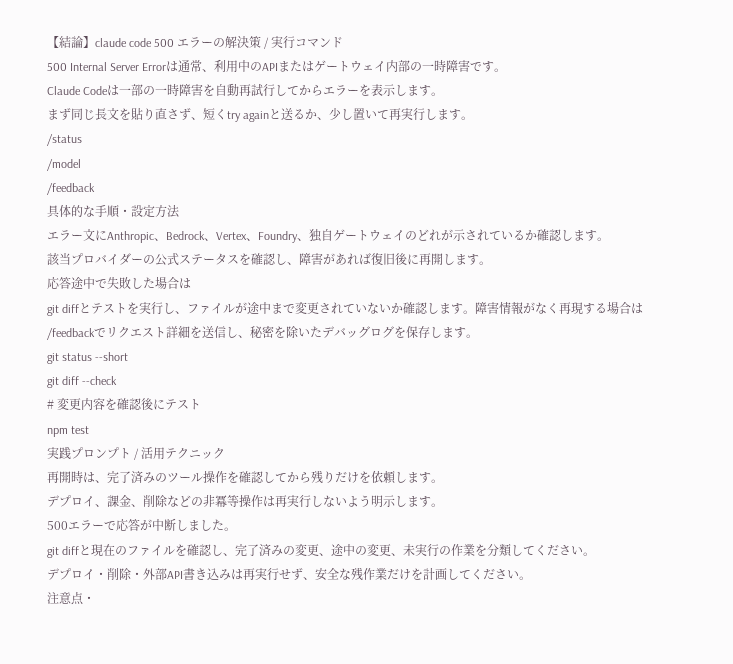【結論】claude code 500 エラーの解決策 / 実行コマンド
500 Internal Server Errorは通常、利用中のAPIまたはゲートウェイ内部の一時障害です。
Claude Codeは一部の一時障害を自動再試行してからエラーを表示します。
まず同じ長文を貼り直さず、短くtry againと送るか、少し置いて再実行します。
/status
/model
/feedback
具体的な手順・設定方法
エラー文にAnthropic、Bedrock、Vertex、Foundry、独自ゲートウェイのどれが示されているか確認します。
該当プロバイダーの公式ステータスを確認し、障害があれば復旧後に再開します。
応答途中で失敗した場合は
git diffとテストを実行し、ファイルが途中まで変更されていないか確認します。障害情報がなく再現する場合は
/feedbackでリクエスト詳細を送信し、秘密を除いたデバッグログを保存します。
git status --short
git diff --check
# 変更内容を確認後にテスト
npm test
実践プロンプト / 活用テクニック
再開時は、完了済みのツール操作を確認してから残りだけを依頼します。
デプロイ、課金、削除などの非冪等操作は再実行しないよう明示します。
500エラーで応答が中断しました。
git diffと現在のファイルを確認し、完了済みの変更、途中の変更、未実行の作業を分類してください。
デプロイ・削除・外部API書き込みは再実行せず、安全な残作業だけを計画してください。
注意点・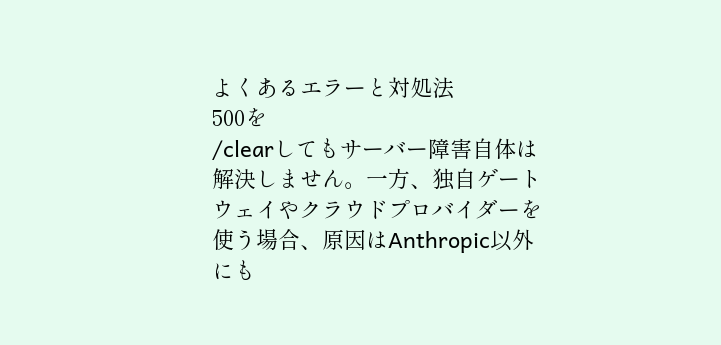よくあるエラーと対処法
500を
/clearしてもサーバー障害自体は解決しません。一方、独自ゲートウェイやクラウドプロバイダーを使う場合、原因はAnthropic以外にも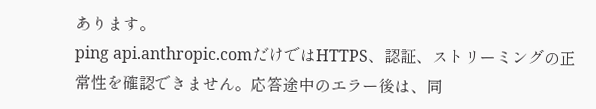あります。
ping api.anthropic.comだけではHTTPS、認証、ストリーミングの正常性を確認できません。応答途中のエラー後は、同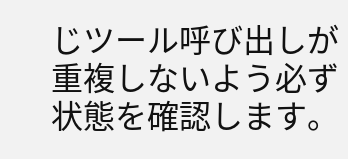じツール呼び出しが重複しないよう必ず状態を確認します。